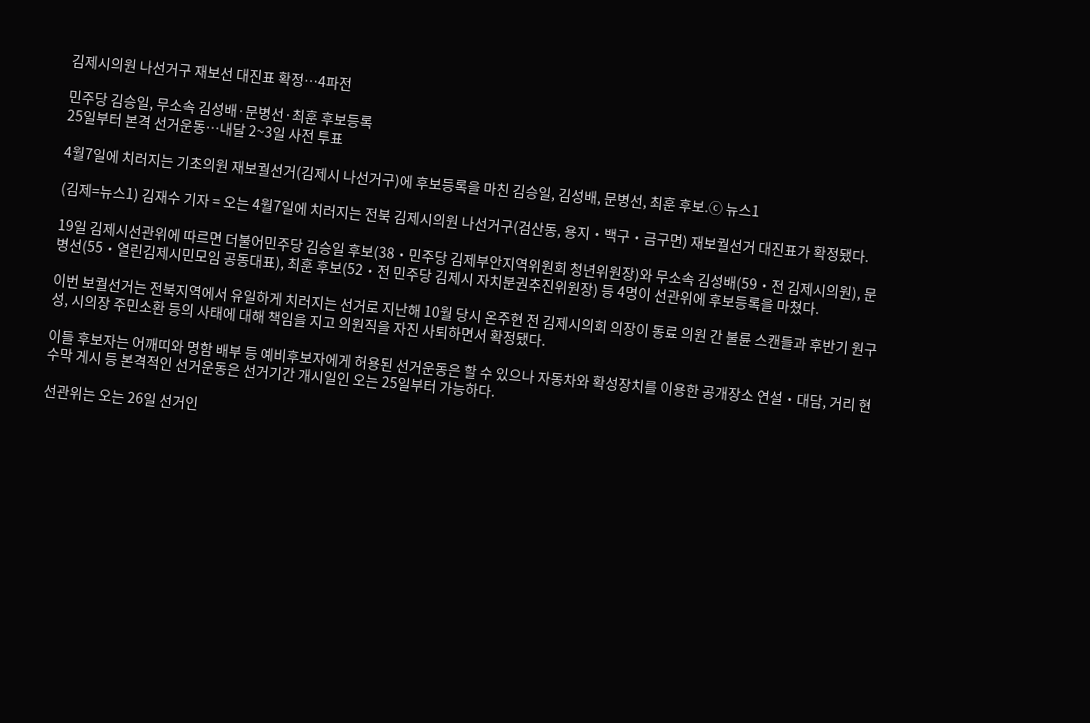김제시의원 나선거구 재보선 대진표 확정…4파전

민주당 김승일, 무소속 김성배·문병선·최훈 후보등록
25일부터 본격 선거운동…내달 2~3일 사전 투표

4월7일에 치러지는 기초의원 재보궐선거(김제시 나선거구)에 후보등록을 마친 김승일, 김성배, 문병선, 최훈 후보.ⓒ 뉴스1

(김제=뉴스1) 김재수 기자 = 오는 4월7일에 치러지는 전북 김제시의원 나선거구(검산동, 용지‧백구‧금구면) 재보궐선거 대진표가 확정됐다.

19일 김제시선관위에 따르면 더불어민주당 김승일 후보(38‧민주당 김제부안지역위원회 청년위원장)와 무소속 김성배(59‧전 김제시의원), 문병선(55‧열린김제시민모임 공동대표), 최훈 후보(52‧전 민주당 김제시 자치분권추진위원장) 등 4명이 선관위에 후보등록을 마쳤다.

이번 보궐선거는 전북지역에서 유일하게 치러지는 선거로 지난해 10월 당시 온주현 전 김제시의회 의장이 동료 의원 간 불륜 스캔들과 후반기 원구성, 시의장 주민소환 등의 사태에 대해 책임을 지고 의원직을 자진 사퇴하면서 확정됐다.

이들 후보자는 어깨띠와 명함 배부 등 예비후보자에게 허용된 선거운동은 할 수 있으나 자동차와 확성장치를 이용한 공개장소 연설‧대담, 거리 현수막 게시 등 본격적인 선거운동은 선거기간 개시일인 오는 25일부터 가능하다.

선관위는 오는 26일 선거인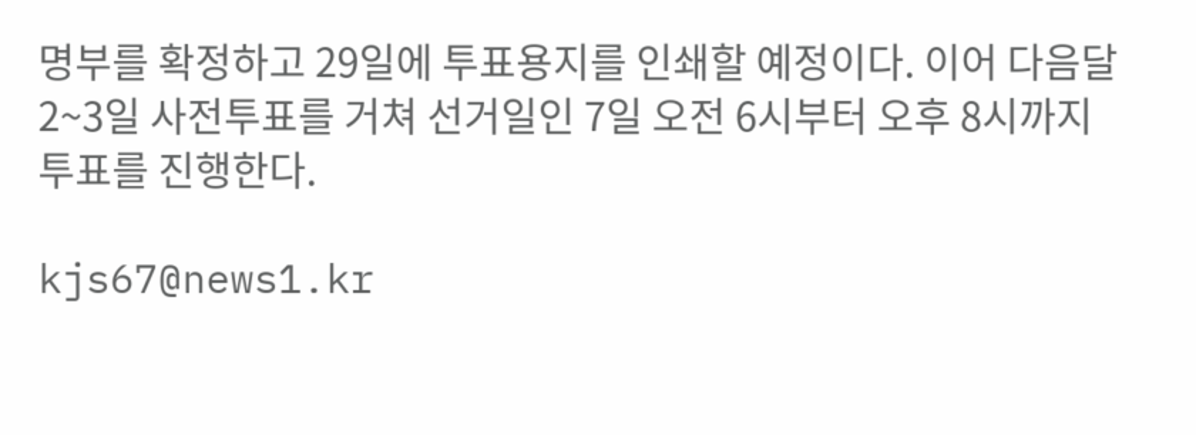명부를 확정하고 29일에 투표용지를 인쇄할 예정이다. 이어 다음달 2~3일 사전투표를 거쳐 선거일인 7일 오전 6시부터 오후 8시까지 투표를 진행한다.

kjs67@news1.kr